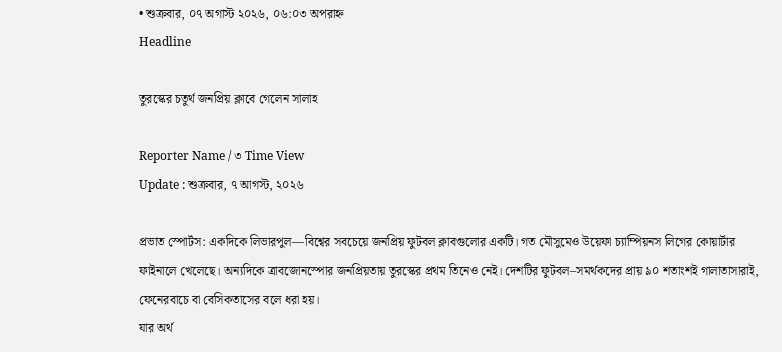• শুক্রবার, ০৭ অগাস্ট ২০২৬, ০৬:০৩ অপরাহ্ন
Headline

তুরস্কের চতুর্থ জনপ্রিয় ক্লাবে গেলেন সালাহ

Reporter Name / ৩ Time View
Update : শুক্রবার, ৭ আগস্ট, ২০২৬

প্রভাত স্পোর্টস: একদিকে লিভারপুল—বিশ্বের সবচেয়ে জনপ্রিয় ফুটবল ক্লাবগুলোর একটি। গত মৌসুমেও উয়েফা চ্যাম্পিয়নস লিগের কোয়ার্টার ফাইনালে খেলেছে। অন্যদিকে ত্রাবজোনস্পোর জনপ্রিয়তায় তুরস্কের প্রথম তিনেও নেই। দেশটির ফুটবল–সমর্থকদের প্রায় ৯০ শতাংশই গালাতাসারাই, ফেনেরবাচে বা বেসিকতাসের বলে ধরা হয়।
যার অর্থ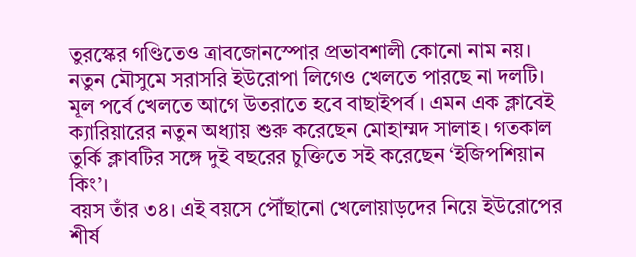তুরস্কের গণ্ডিতেও ত্রাবজোনস্পোর প্রভাবশালী কোনো নাম নয়। নতুন মৌসুমে সরাসরি ইউরোপা লিগেও খেলতে পারছে না দলটি। মূল পর্বে খেলতে আগে উতরাতে হবে বাছাইপর্ব। এমন এক ক্লাবেই ক্যারিয়ারের নতুন অধ্যায় শুরু করেছেন মোহাম্মদ সালাহ। গতকাল তুর্কি ক্লাবটির সঙ্গে দুই বছরের চুক্তিতে সই করেছেন ‘ইজিপশিয়ান কিং’।
বয়স তাঁর ৩৪। এই বয়সে পৌঁছানো খেলোয়াড়দের নিয়ে ইউরোপের শীর্ষ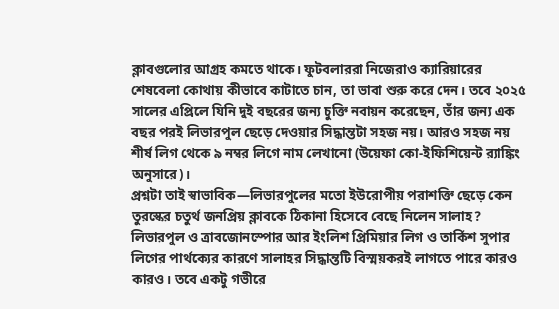ক্লাবগুলোর আগ্রহ কমতে থাকে। ফুটবলাররা নিজেরাও ক্যারিয়ারের শেষবেলা কোথায় কীভাবে কাটাতে চান, তা ভাবা শুরু করে দেন। তবে ২০২৫ সালের এপ্রিলে যিনি দুই বছরের জন্য চুক্তি নবায়ন করেছেন, তাঁর জন্য এক বছর পরই লিভারপুল ছেড়ে দেওয়ার সিদ্ধান্তটা সহজ নয়। আরও সহজ নয় শীর্ষ লিগ থেকে ৯ নম্বর লিগে নাম লেখানো (উয়েফা কো-ইফিশিয়েন্ট র‍্যাঙ্কিং অনুসারে)।
প্রশ্নটা তাই স্বাভাবিক—লিভারপুলের মতো ইউরোপীয় পরাশক্তি ছেড়ে কেন তুরস্কের চতুর্থ জনপ্রিয় ক্লাবকে ঠিকানা হিসেবে বেছে নিলেন সালাহ?
লিভারপুল ও ত্রাবজোনস্পোর আর ইংলিশ প্রিমিয়ার লিগ ও তার্কিশ সুপার লিগের পার্থক্যের কারণে সালাহর সিদ্ধান্তটি বিস্ময়করই লাগতে পারে কারও কারও। তবে একটু গভীরে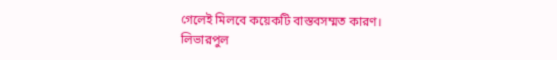গেলেই মিলবে কয়েকটি বাস্তবসম্মত কারণ।
লিভারপুল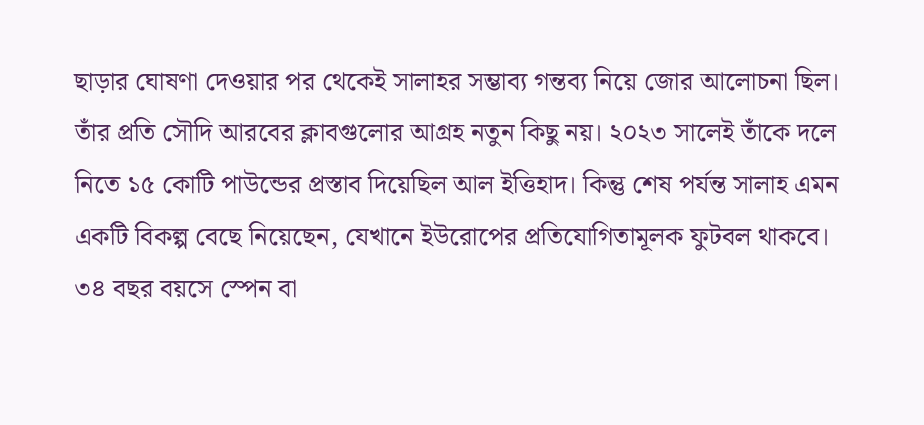ছাড়ার ঘোষণা দেওয়ার পর থেকেই সালাহর সম্ভাব্য গন্তব্য নিয়ে জোর আলোচনা ছিল। তাঁর প্রতি সৌদি আরবের ক্লাবগুলোর আগ্রহ নতুন কিছু নয়। ২০২৩ সালেই তাঁকে দলে নিতে ১৫ কোটি পাউন্ডের প্রস্তাব দিয়েছিল আল ইত্তিহাদ। কিন্তু শেষ পর্যন্ত সালাহ এমন একটি বিকল্প বেছে নিয়েছেন, যেখানে ইউরোপের প্রতিযোগিতামূলক ফুটবল থাকবে।
৩৪ বছর বয়সে স্পেন বা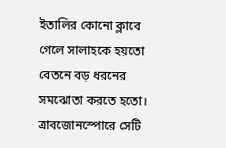ইতালির কোনো ক্লাবে গেলে সালাহকে হয়তো বেতনে বড় ধরনের সমঝোতা করতে হতো। ত্রাবজোনস্পোরে সেটি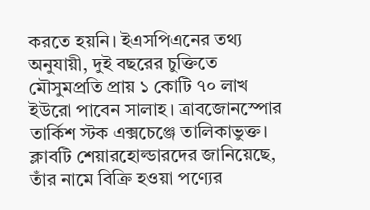করতে হয়নি। ইএসপিএনের তথ্য অনুযায়ী, দুই বছরের চুক্তিতে মৌসুমপ্রতি প্রায় ১ কোটি ৭০ লাখ ইউরো পাবেন সালাহ। ত্রাবজোনস্পোর তার্কিশ স্টক এক্সচেঞ্জে তালিকাভুক্ত। ক্লাবটি শেয়ারহোল্ডারদের জানিয়েছে, তাঁর নামে বিক্রি হওয়া পণ্যের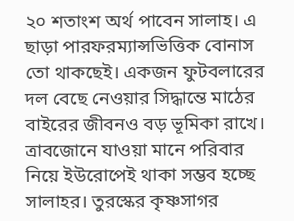২০ শতাংশ অর্থ পাবেন সালাহ। এ ছাড়া পারফরম্যান্সভিত্তিক বোনাস তো থাকছেই। একজন ফুটবলারের দল বেছে নেওয়ার সিদ্ধান্তে মাঠের বাইরের জীবনও বড় ভূমিকা রাখে। ত্রাবজোনে যাওয়া মানে পরিবার নিয়ে ইউরোপেই থাকা সম্ভব হচ্ছে সালাহর। তুরস্কের কৃষ্ণসাগর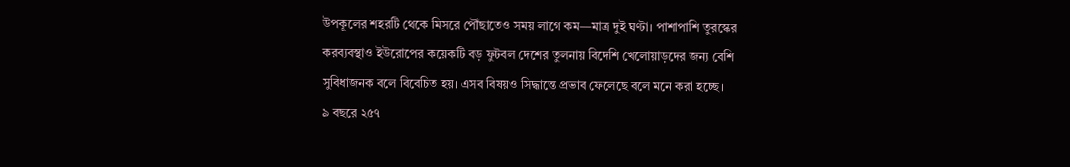উপকূলের শহরটি থেকে মিসরে পৌঁছাতেও সময় লাগে কম—মাত্র দুই ঘণ্টা। পাশাপাশি তুরস্কের করব্যবস্থাও ইউরোপের কয়েকটি বড় ফুটবল দেশের তুলনায় বিদেশি খেলোয়াড়দের জন্য বেশি সুবিধাজনক বলে বিবেচিত হয়। এসব বিষয়ও সিদ্ধান্তে প্রভাব ফেলেছে বলে মনে করা হচ্ছে।
৯ বছরে ২৫৭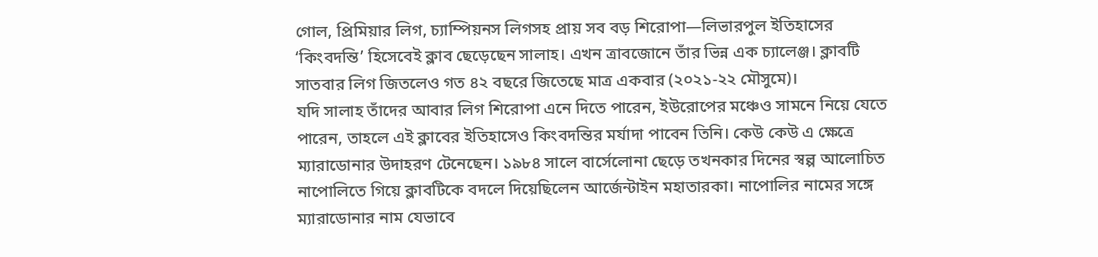গোল, প্রিমিয়ার লিগ, চ্যাম্পিয়নস লিগসহ প্রায় সব বড় শিরোপা—লিভারপুল ইতিহাসের ‘কিংবদন্তি’ হিসেবেই ক্লাব ছেড়েছেন সালাহ। এখন ত্রাবজোনে তাঁর ভিন্ন এক চ্যালেঞ্জ। ক্লাবটি সাতবার লিগ জিতলেও গত ৪২ বছরে জিতেছে মাত্র একবার (২০২১-২২ মৌসুমে)।
যদি সালাহ তাঁদের আবার লিগ শিরোপা এনে দিতে পারেন, ইউরোপের মঞ্চেও সামনে নিয়ে যেতে পারেন, তাহলে এই ক্লাবের ইতিহাসেও কিংবদন্তির মর্যাদা পাবেন তিনি। কেউ কেউ এ ক্ষেত্রে ম্যারাডোনার উদাহরণ টেনেছেন। ১৯৮৪ সালে বার্সেলোনা ছেড়ে তখনকার দিনের স্বল্প আলোচিত নাপোলিতে গিয়ে ক্লাবটিকে বদলে দিয়েছিলেন আর্জেন্টাইন মহাতারকা। নাপোলির নামের সঙ্গে ম্যারাডোনার নাম যেভাবে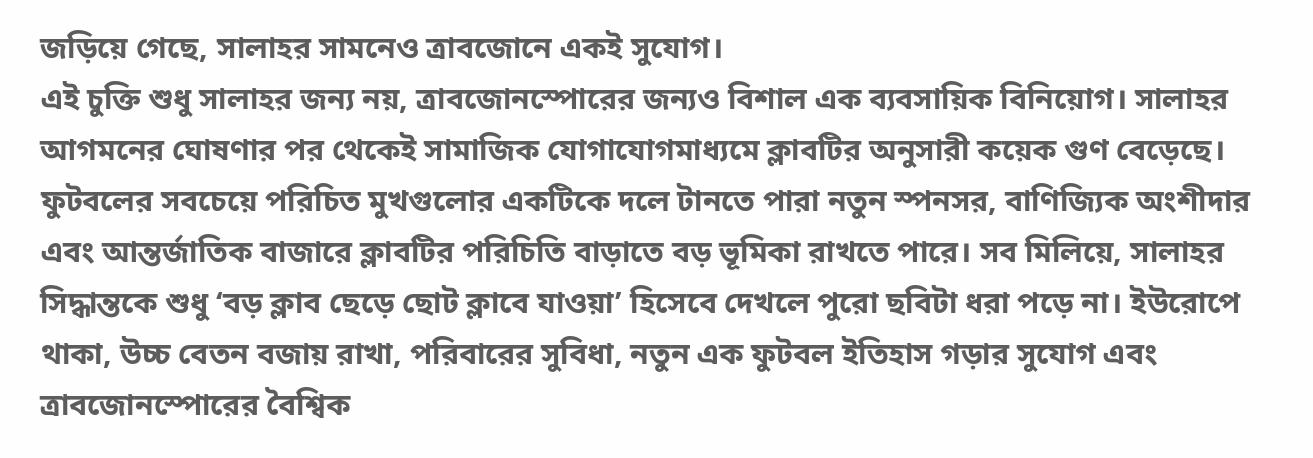জড়িয়ে গেছে, সালাহর সামনেও ত্রাবজোনে একই সুযোগ।
এই চুক্তি শুধু সালাহর জন্য নয়, ত্রাবজোনস্পোরের জন্যও বিশাল এক ব্যবসায়িক বিনিয়োগ। সালাহর আগমনের ঘোষণার পর থেকেই সামাজিক যোগাযোগমাধ্যমে ক্লাবটির অনুসারী কয়েক গুণ বেড়েছে। ফুটবলের সবচেয়ে পরিচিত মুখগুলোর একটিকে দলে টানতে পারা নতুন স্পনসর, বাণিজ্যিক অংশীদার এবং আন্তর্জাতিক বাজারে ক্লাবটির পরিচিতি বাড়াতে বড় ভূমিকা রাখতে পারে। সব মিলিয়ে, সালাহর সিদ্ধান্তকে শুধু ‘বড় ক্লাব ছেড়ে ছোট ক্লাবে যাওয়া’ হিসেবে দেখলে পুরো ছবিটা ধরা পড়ে না। ইউরোপে থাকা, উচ্চ বেতন বজায় রাখা, পরিবারের সুবিধা, নতুন এক ফুটবল ইতিহাস গড়ার সুযোগ এবং ত্রাবজোনস্পোরের বৈশ্বিক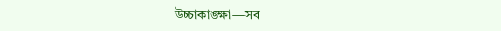উচ্চাকাঙ্ক্ষা—সব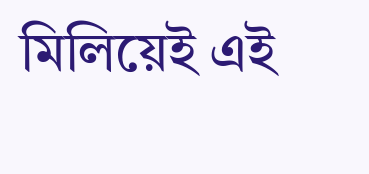মিলিয়েই এই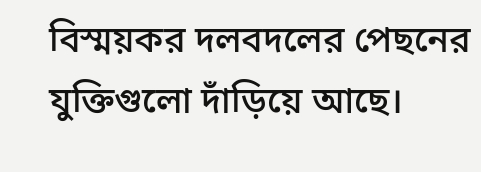বিস্ময়কর দলবদলের পেছনের যুক্তিগুলো দাঁড়িয়ে আছে।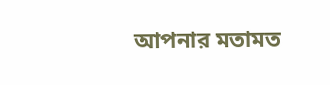আপনার মতামত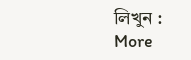লিখুন :
More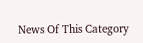News Of This Category